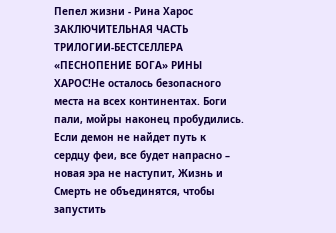Пепел жизни - Рина Харос
ЗАКЛЮЧИТЕЛЬНАЯ ЧАСТЬ ТРИЛОГИИ-БЕСТСЕЛЛЕРА «ПЕСНОПЕНИЕ БОГА» РИНЫ ХАРОС!Не осталось безопасного места на всех континентах. Боги пали, мойры наконец пробудились. Если демон не найдет путь к сердцу феи, все будет напрасно – новая эра не наступит, Жизнь и Смерть не объединятся, чтобы запустить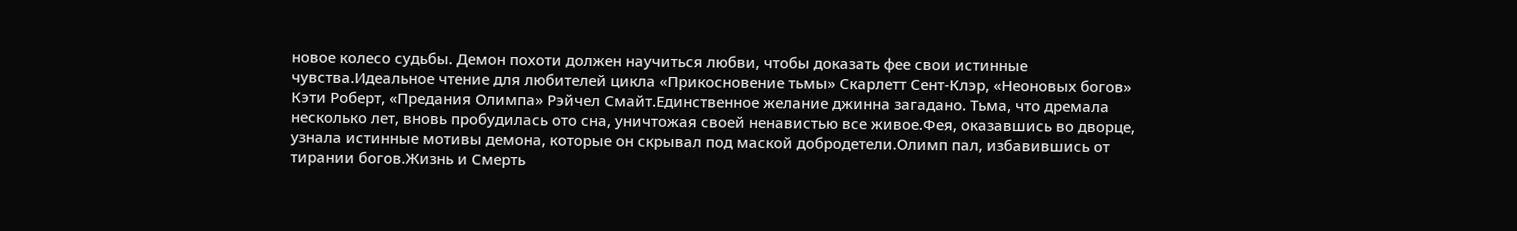новое колесо судьбы. Демон похоти должен научиться любви, чтобы доказать фее свои истинные чувства.Идеальное чтение для любителей цикла «Прикосновение тьмы» Скарлетт Сент-Клэр, «Неоновых богов» Кэти Роберт, «Предания Олимпа» Рэйчел Смайт.Единственное желание джинна загадано. Тьма, что дремала несколько лет, вновь пробудилась ото сна, уничтожая своей ненавистью все живое.Фея, оказавшись во дворце, узнала истинные мотивы демона, которые он скрывал под маской добродетели.Олимп пал, избавившись от тирании богов.Жизнь и Смерть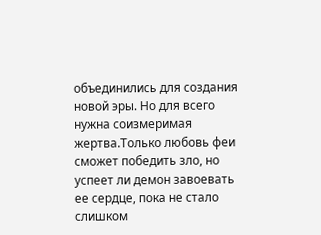объединились для создания новой эры. Но для всего нужна соизмеримая жертва.Только любовь феи сможет победить зло, но успеет ли демон завоевать ее сердце, пока не стало слишком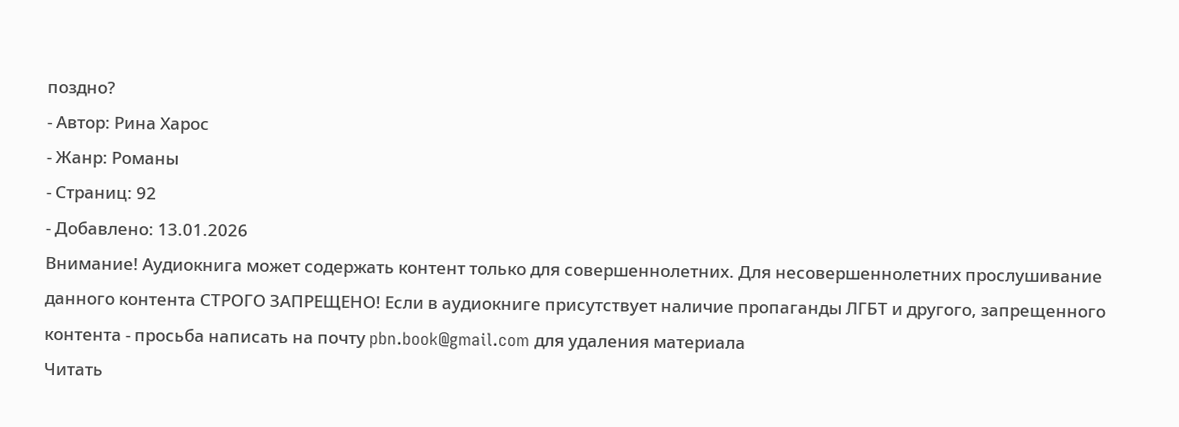поздно?
- Автор: Рина Харос
- Жанр: Романы
- Страниц: 92
- Добавлено: 13.01.2026
Внимание! Аудиокнига может содержать контент только для совершеннолетних. Для несовершеннолетних прослушивание данного контента СТРОГО ЗАПРЕЩЕНО! Если в аудиокниге присутствует наличие пропаганды ЛГБТ и другого, запрещенного контента - просьба написать на почту pbn.book@gmail.com для удаления материала
Читать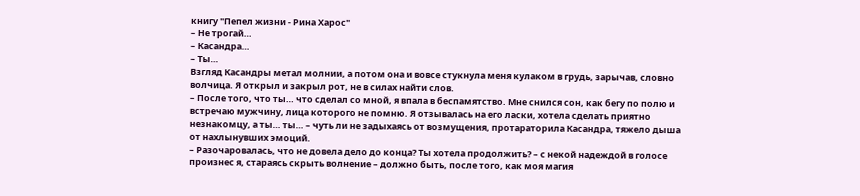книгу "Пепел жизни - Рина Харос"
– Не трогай…
– Касандра…
– Ты…
Взгляд Касандры метал молнии, а потом она и вовсе стукнула меня кулаком в грудь, зарычав, словно волчица. Я открыл и закрыл рот, не в силах найти слов.
– После того, что ты… что сделал со мной, я впала в беспамятство. Мне снился сон, как бегу по полю и встречаю мужчину, лица которого не помню. Я отзывалась на его ласки, хотела сделать приятно незнакомцу, а ты… ты… – чуть ли не задыхаясь от возмущения, протараторила Касандра, тяжело дыша от нахлынувших эмоций.
– Разочаровалась, что не довела дело до конца? Ты хотела продолжить? – с некой надеждой в голосе произнес я, стараясь скрыть волнение – должно быть, после того, как моя магия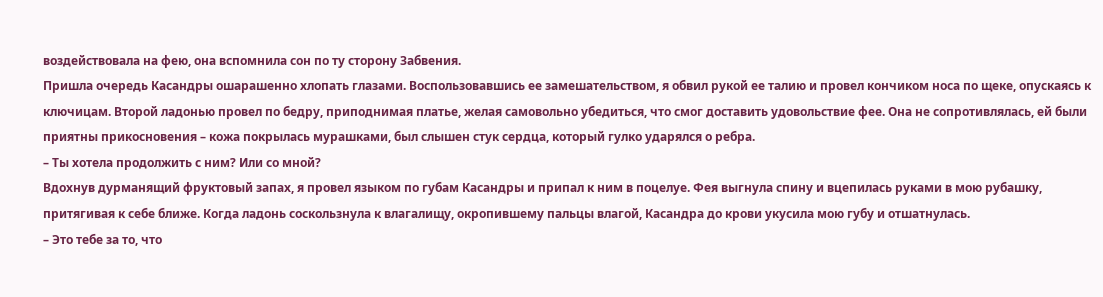воздействовала на фею, она вспомнила сон по ту сторону Забвения.
Пришла очередь Касандры ошарашенно хлопать глазами. Воспользовавшись ее замешательством, я обвил рукой ее талию и провел кончиком носа по щеке, опускаясь к ключицам. Второй ладонью провел по бедру, приподнимая платье, желая самовольно убедиться, что смог доставить удовольствие фее. Она не сопротивлялась, ей были приятны прикосновения – кожа покрылась мурашками, был слышен стук сердца, который гулко ударялся о ребра.
– Ты хотела продолжить с ним? Или со мной?
Вдохнув дурманящий фруктовый запах, я провел языком по губам Касандры и припал к ним в поцелуе. Фея выгнула спину и вцепилась руками в мою рубашку, притягивая к себе ближе. Когда ладонь соскользнула к влагалищу, окропившему пальцы влагой, Касандра до крови укусила мою губу и отшатнулась.
– Это тебе за то, что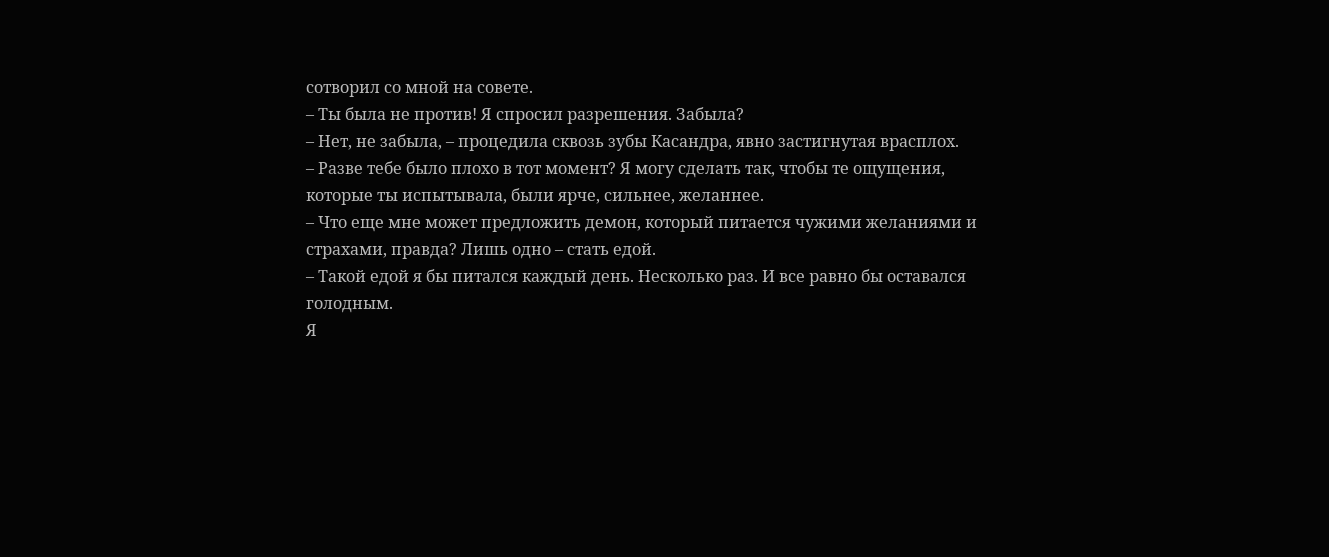сотворил со мной на совете.
– Ты была не против! Я спросил разрешения. Забыла?
– Нет, не забыла, – процедила сквозь зубы Касандра, явно застигнутая врасплох.
– Разве тебе было плохо в тот момент? Я могу сделать так, чтобы те ощущения, которые ты испытывала, были ярче, сильнее, желаннее.
– Что еще мне может предложить демон, который питается чужими желаниями и страхами, правда? Лишь одно – стать едой.
– Такой едой я бы питался каждый день. Несколько раз. И все равно бы оставался голодным.
Я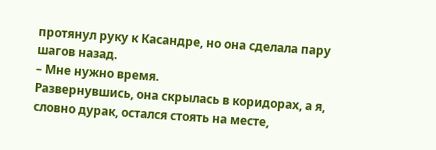протянул руку к Касандре, но она сделала пару шагов назад.
– Мне нужно время.
Развернувшись, она скрылась в коридорах, а я, словно дурак, остался стоять на месте,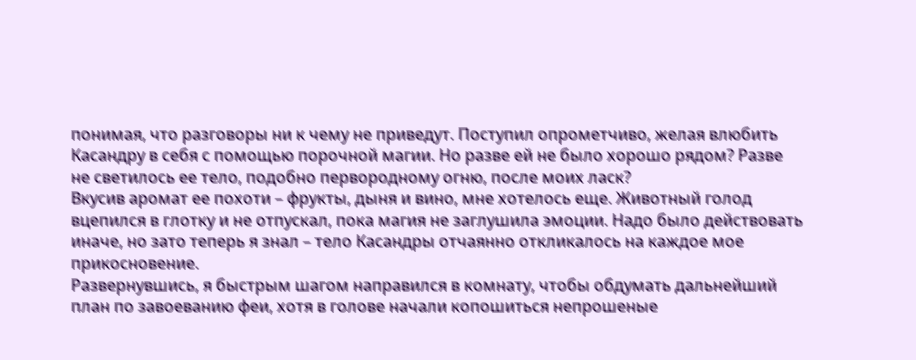понимая, что разговоры ни к чему не приведут. Поступил опрометчиво, желая влюбить Касандру в себя с помощью порочной магии. Но разве ей не было хорошо рядом? Разве не светилось ее тело, подобно первородному огню, после моих ласк?
Вкусив аромат ее похоти – фрукты, дыня и вино, мне хотелось еще. Животный голод вцепился в глотку и не отпускал, пока магия не заглушила эмоции. Надо было действовать иначе, но зато теперь я знал – тело Касандры отчаянно откликалось на каждое мое прикосновение.
Развернувшись, я быстрым шагом направился в комнату, чтобы обдумать дальнейший план по завоеванию феи, хотя в голове начали копошиться непрошеные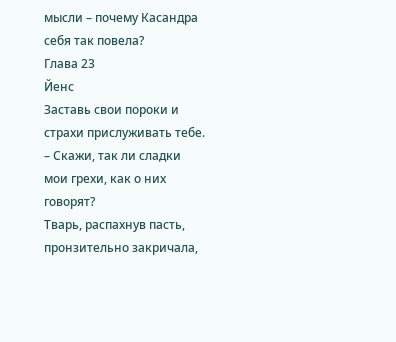мысли – почему Касандра себя так повела?
Глава 23
Йенс
Заставь свои пороки и страхи прислуживать тебе.
– Скажи, так ли сладки мои грехи, как о них говорят?
Тварь, распахнув пасть, пронзительно закричала,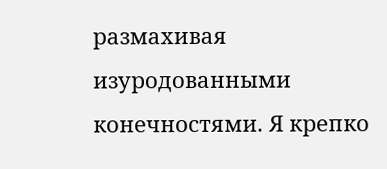размахивая изуродованными конечностями. Я крепко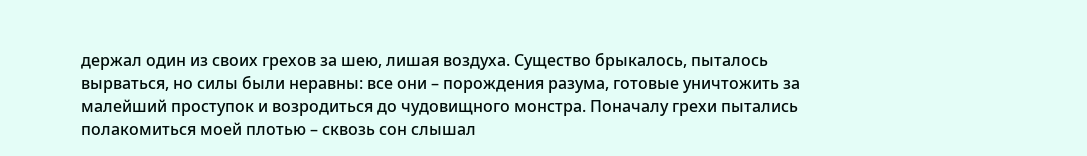держал один из своих грехов за шею, лишая воздуха. Существо брыкалось, пыталось вырваться, но силы были неравны: все они – порождения разума, готовые уничтожить за малейший проступок и возродиться до чудовищного монстра. Поначалу грехи пытались полакомиться моей плотью – сквозь сон слышал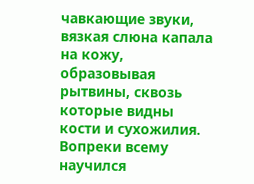чавкающие звуки, вязкая слюна капала на кожу, образовывая рытвины, сквозь которые видны кости и сухожилия. Вопреки всему научился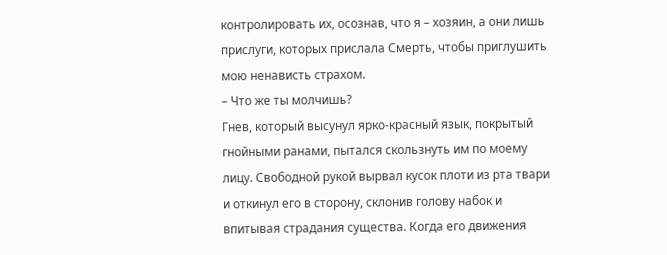контролировать их, осознав, что я – хозяин, а они лишь прислуги, которых прислала Смерть, чтобы приглушить мою ненависть страхом.
– Что же ты молчишь?
Гнев, который высунул ярко-красный язык, покрытый гнойными ранами, пытался скользнуть им по моему лицу. Свободной рукой вырвал кусок плоти из рта твари и откинул его в сторону, склонив голову набок и впитывая страдания существа. Когда его движения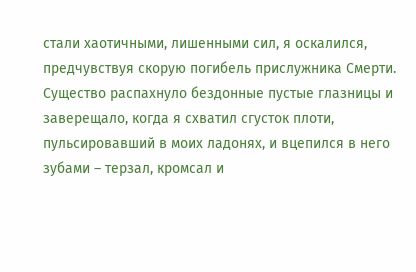стали хаотичными, лишенными сил, я оскалился, предчувствуя скорую погибель прислужника Смерти. Существо распахнуло бездонные пустые глазницы и заверещало, когда я схватил сгусток плоти, пульсировавший в моих ладонях, и вцепился в него зубами – терзал, кромсал и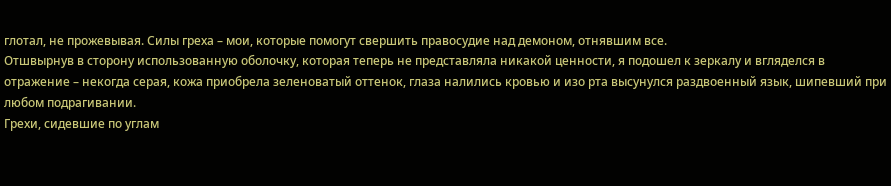глотал, не прожевывая. Силы греха – мои, которые помогут свершить правосудие над демоном, отнявшим все.
Отшвырнув в сторону использованную оболочку, которая теперь не представляла никакой ценности, я подошел к зеркалу и вгляделся в отражение – некогда серая, кожа приобрела зеленоватый оттенок, глаза налились кровью и изо рта высунулся раздвоенный язык, шипевший при любом подрагивании.
Грехи, сидевшие по углам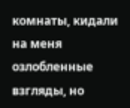комнаты, кидали на меня озлобленные взгляды, но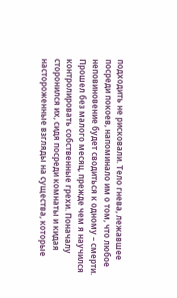подходить не рисковали. Тело гнева, лежавшее посреди покоев, напоминало им о том, что любое неповиновение будет сводиться к одному – смерти.
Прошел без малого месяц, прежде чем я научился контролировать собственные грехи. Поначалу сторонился их, сидя посреди комнаты и кидая настороженные взгляды на существа, которые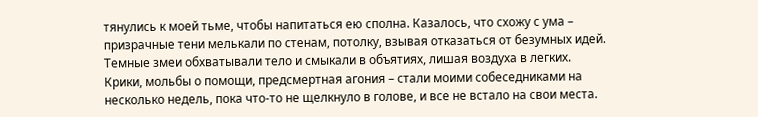тянулись к моей тьме, чтобы напитаться ею сполна. Казалось, что схожу с ума – призрачные тени мелькали по стенам, потолку, взывая отказаться от безумных идей. Темные змеи обхватывали тело и смыкали в объятиях, лишая воздуха в легких. Крики, мольбы о помощи, предсмертная агония – стали моими собеседниками на несколько недель, пока что-то не щелкнуло в голове, и все не встало на свои места.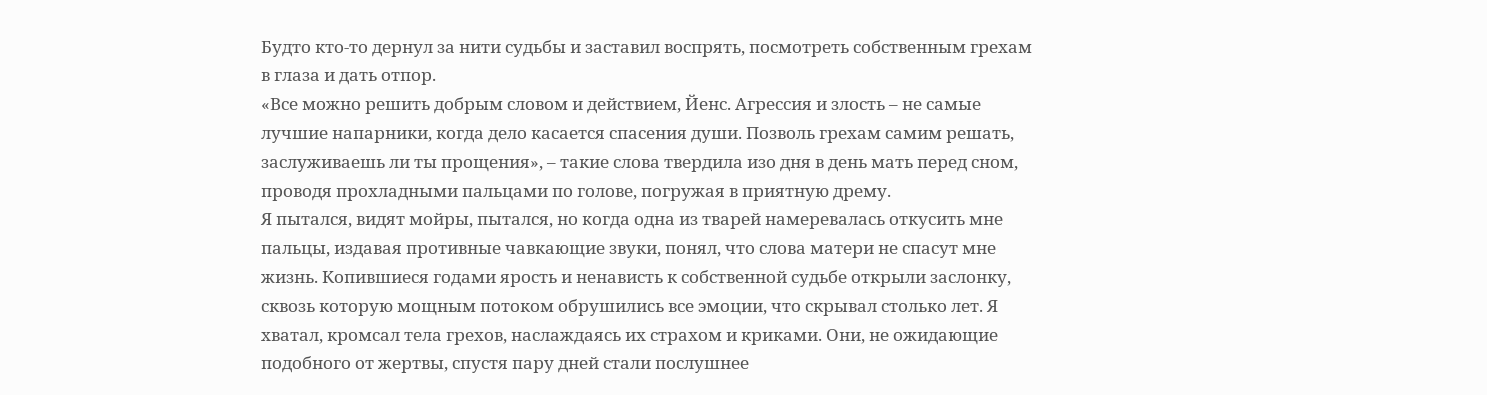Будто кто-то дернул за нити судьбы и заставил воспрять, посмотреть собственным грехам в глаза и дать отпор.
«Все можно решить добрым словом и действием, Йенс. Агрессия и злость – не самые лучшие напарники, когда дело касается спасения души. Позволь грехам самим решать, заслуживаешь ли ты прощения», – такие слова твердила изо дня в день мать перед сном, проводя прохладными пальцами по голове, погружая в приятную дрему.
Я пытался, видят мойры, пытался, но когда одна из тварей намеревалась откусить мне пальцы, издавая противные чавкающие звуки, понял, что слова матери не спасут мне жизнь. Копившиеся годами ярость и ненависть к собственной судьбе открыли заслонку, сквозь которую мощным потоком обрушились все эмоции, что скрывал столько лет. Я хватал, кромсал тела грехов, наслаждаясь их страхом и криками. Они, не ожидающие подобного от жертвы, спустя пару дней стали послушнее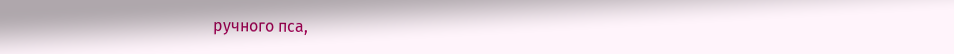ручного пса,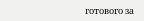готового за